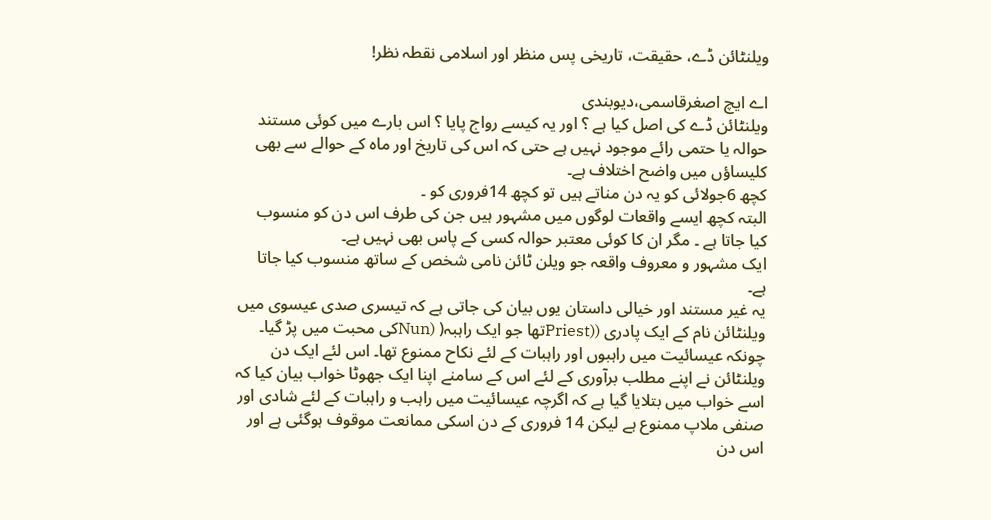ویلنٹائن ڈے، حقیقت، تاریخی پس منظر اور اسلامی نقطہ نظر!

اے ایچ اصغرقاسمی،دیوبندی
ویلنٹائن ڈے کی اصل کیا ہے ؟ اور یہ کیسے رواج پایا ؟ اس بارے میں کوئی مستند حوالہ یا حتمی رائے موجود نہیں ہے حتی کہ اس کی تاریخ اور ماہ کے حوالے سے بھی کلیساؤں میں واضح اختلاف ہے۔
کچھ 6جولائی کو یہ دن مناتے ہیں تو کچھ 14فروری کو ۔
البتہ کچھ ایسے واقعات لوگوں میں مشہور ہیں جن کی طرف اس دن کو منسوب کیا جاتا ہے ۔ مگر ان کا کوئی معتبر حوالہ کسی کے پاس بھی نہیں ہے۔
ایک مشہور و معروف واقعہ جو ویلن ٹائن نامی شخص کے ساتھ منسوب کیا جاتا ہے۔
یہ غیر مستند اور خیالی داستان یوں بیان کی جاتی ہے کہ تیسری صدی عیسوی میں ویلنٹائن نام کے ایک پادری ((Priestتھا جو ایک راہبہ( (Nunکی محبت میں پڑ گیا۔ چونکہ عیسائیت میں راہبوں اور راہبات کے لئے نکاح ممنوع تھا۔ اس لئے ایک دن ویلنٹائن نے اپنے مطلب برآوری کے لئے اس کے سامنے اپنا ایک جھوٹا خواب بیان کیا کہ اسے خواب میں بتلایا گیا ہے کہ اگرچہ عیسائیت میں راہب و راہبات کے لئے شادی اور صنفی ملاپ ممنوع ہے لیکن 14 فروری کے دن اسکی ممانعت موقوف ہوگئی ہے اور اس دن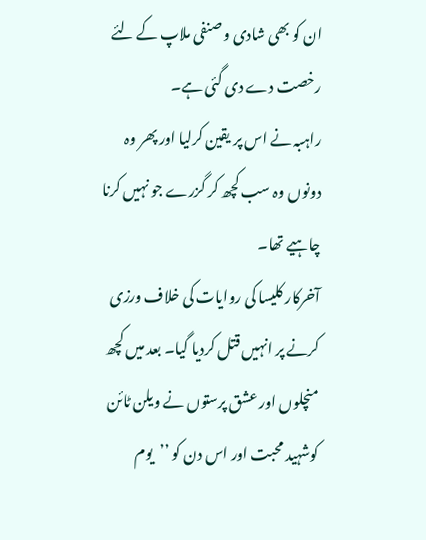ان کو بھی شادی و صنفی ملاپ کے لئے رخصت دے دی گئی ہے۔
راہبہ نے اس پر یقین کرلیا اور پھر وہ دونوں وہ سب کچھ کر گزرے جو نہیں کرنا چاہیے تھا۔
آخرکار کلیسا کی روایات کی خلاف ورزی کرنے پر انہیں قتل کردیا گیا۔ بعد میں کچھ منچلوں اور عشق پرستوں نے ویلن ٹائن کوشہید محبت اور اس دن کو ’’یوم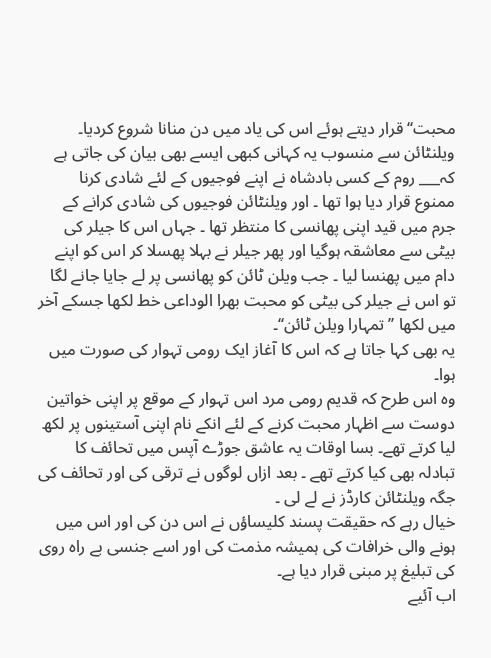محبت‘‘قرار دیتے ہوئے اس کی یاد میں دن منانا شروع کردیا۔
ویلنٹائن سے منسوب یہ کہانی کبھی ایسے بھی بیان کی جاتی ہے کہ___ روم کے کسی بادشاہ نے اپنے فوجیوں کے لئے شادی کرنا ممنوع قرار دیا ہوا تھا ۔ اور ویلنٹائن فوجیوں کی شادی کرانے کے جرم میں قید اپنی پھانسی کا منتظر تھا ۔ جہاں اس کا جیلر کی بیٹی سے معاشقہ ہوگیا اور پھر جیلر نے بہلا پھسلا کر اس کو اپنے دام میں پھنسا لیا ۔ جب ویلن ٹائن کو پھانسی پر لے جایا جانے لگا تو اس نے جیلر کی بیٹی کو محبت بھرا الوداعی خط لکھا جسکے آخر میں لکھا ’’تمہارا ویلن ٹائن‘‘۔
یہ بھی کہا جاتا ہے کہ اس کا آغاز ایک رومی تہوار کی صورت میں ہوا۔
وہ اس طرح کہ قدیم رومی مرد اس تہوار کے موقع پر اپنی خواتین دوست سے اظہار محبت کرنے کے لئے انکے نام اپنی آستینوں پر لکھ لیا کرتے تھے۔ بسا اوقات یہ عاشق جوڑے آپس میں تحائف کا تبادلہ بھی کیا کرتے تھے ۔ بعد ازاں لوگوں نے ترقی کی اور تحائف کی جگہ ویلنٹائن کارڈز نے لے لی ۔
خیال رہے کہ حقیقت پسند کلیساؤں نے اس دن کی اور اس میں ہونے والی خرافات کی ہمیشہ مذمت کی اور اسے جنسی بے راہ روی کی تبلیغ پر مبنی قرار دیا ہے۔
اب آئیے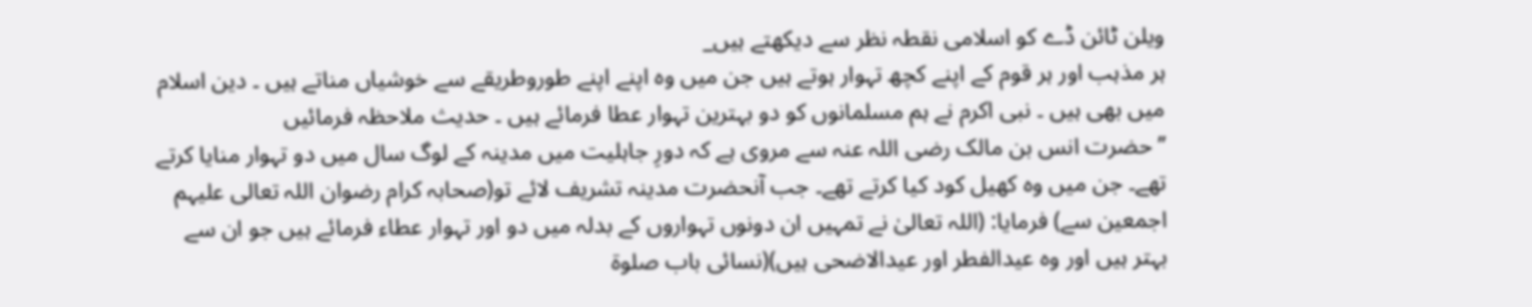ویلن ٹائن ڈے کو اسلامی نقطہ نظر سے دیکھتے ہیں_
ہر مذہب اور ہر قوم کے اپنے کچھ تہوار ہوتے ہیں جن میں وہ اپنے اپنے طوروطریقے سے خوشیاں مناتے ہیں ۔ دین اسلام میں بھی ہیں ۔ نبی اکرم نے ہم مسلمانوں کو دو بہترین تہوار عطا فرمائے ہیں ۔ حدیث ملاحظہ فرمائیں
’’حضرت انس بن مالک رضی اللہ عنہ سے مروی ہے کہ دورِ جاہلیت میں مدینہ کے لوگ سال میں دو تہوار منایا کرتے تھے۔ جن میں وہ کھیل کود کیا کرتے تھے۔ جب آنحضرت مدینہ تشریف لائے تو(صحابہ کرام رضوان اللہ تعالی علیہم اجمعین سے) فرمایا: (اللہ تعالیٰ نے تمہیں ان دونوں تہواروں کے بدلہ میں دو اور تہوار عطاء فرمائے ہیں جو ان سے بہتر ہیں اور وہ عیدالفطر اور عیدالاضحی ہیں)(نسائی باب صلوۃ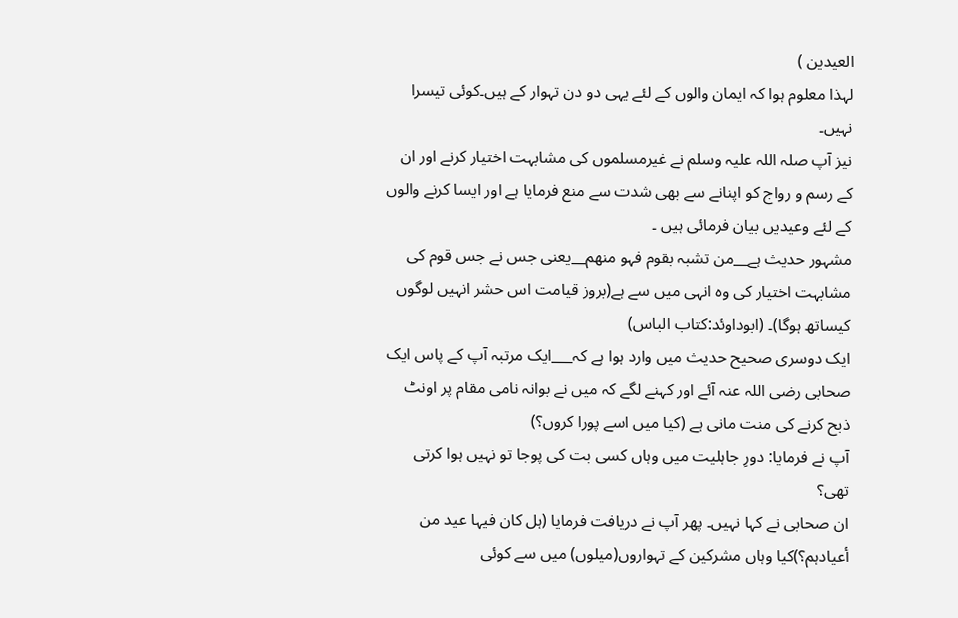العیدین )
لہذا معلوم ہوا کہ ایمان والوں کے لئے یہی دو دن تہوار کے ہیں۔کوئی تیسرا نہیں۔
نیز آپ صلہ اللہ علیہ وسلم نے غیرمسلموں کی مشابہت اختیار کرنے اور ان کے رسم و رواج کو اپنانے سے بھی شدت سے منع فرمایا ہے اور ایسا کرنے والوں کے لئے وعیدیں بیان فرمائی ہیں ۔
مشہور حدیث ہے__من تشبہ بقوم فہو منھم__یعنی جس نے جس قوم کی مشابہت اختیار کی وہ انہی میں سے ہے(بروز قیامت اس حشر انہیں لوگوں کیساتھ ہوگا)۔ (ابوداوئد:کتاب الباس)
ایک دوسری صحیح حدیث میں وارد ہوا ہے کہ___ایک مرتبہ آپ کے پاس ایک صحابی رضی اللہ عنہ آئے اور کہنے لگے کہ میں نے بوانہ نامی مقام پر اونٹ ذبح کرنے کی منت مانی ہے (کیا میں اسے پورا کروں؟)
آپ نے فرمایا: دورِ جاہلیت میں وہاں کسی بت کی پوجا تو نہیں ہوا کرتی تھی؟
ان صحابی نے کہا نہیں۔ پھر آپ نے دریافت فرمایا (ہل کان فیہا عید من أعیادہم؟)کیا وہاں مشرکین کے تہواروں(میلوں) میں سے کوئی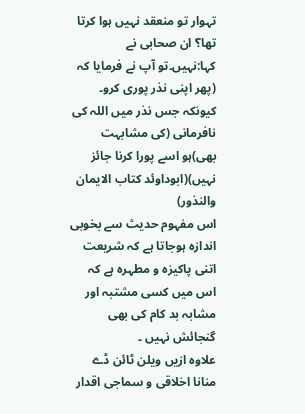تہوار تو منعقد نہیں ہوا کرتا تھا؟ ان صحابی نے کہا:نہیں۔تو آپ نے فرمایا کہ (پھر اپنی نذر پوری کرو۔ کیونکہ جس نذر میں اللہ کی نافرمانی (کی مشابہت بھی)ہو اسے پورا کرنا جائز نہیں)(ابوداوئد کتاب الایمان والنذور)
اس مفہوم حدیث سے بخوبی اندازہ ہوجاتا ہے کہ شریعت اتنی پاکیزہ و مطہرہ ہے کہ اس میں کسی مشتبہ اور مشابہ بد کام کی بھی گنجائش نہیں ۔
علاوہ ازیں ویلن ٹائن ڈے منانا اخلاقی و سماجی اقدار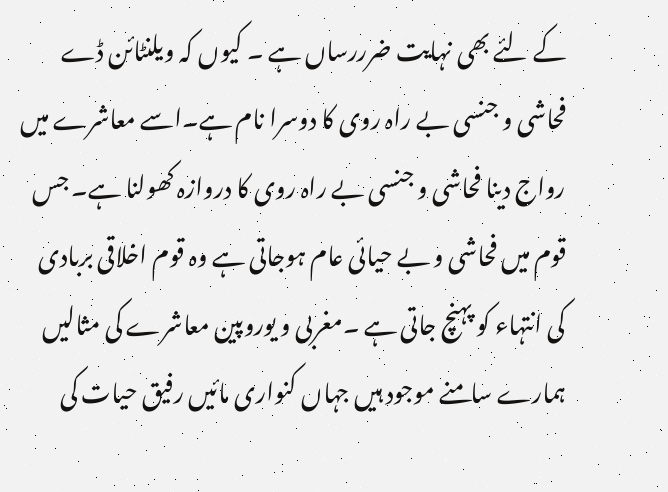کے لئے بھی نہایت ضرررساں ہے ۔ کیوں کہ ویلنٹائن ڈے فحاشی و جنسی بے راہ روی کا دوسرا نام ہے۔اسے معاشرے میں رواج دینا فحاشی و جنسی بے راہ روی کا دروازہ کھولنا ہے۔ جس قوم میں فحاشی و بے حیائی عام ہوجاتی ہے وہ قوم اخلاقی بربادی کی انتہاء کو پہنچ جاتی ہے ۔مغربی و یوروپین معاشرے کی مثالیں ہمارے سامنے موجود ہیں جہاں کنواری مائیں رفیق حیات کی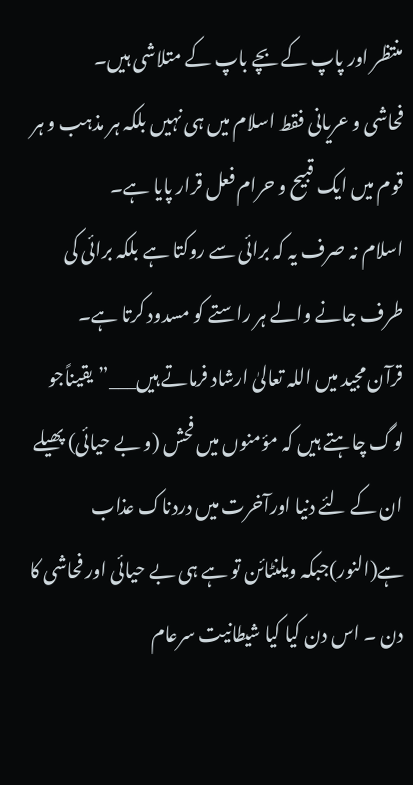منتظر اور پاپ کے بچے باپ کے متلاشی ہیں۔
فحاشی و عریانی فقط اسلام میں ہی نہیں بلکہ ہر مذہب و ہر قوم میں ایک قبیح و حرام فعل قرار پایا ہے۔
اسلام نہ صرف یہ کہ برائی سے روکتا ہے بلکہ برائی کی طرف جانے والے ہر راستے کو مسدود کرتا ہے۔
قرآن مجید میں اللہ تعالیٰ ارشاد فرماتے ہیں___”یقیناًجو لوگ چاہتے ہیں کہ مؤمنوں میں فحش (و بے حیائی) پھیلے ان کے لئے دنیا اورآخرت میں دردناک عذاب ہے(النور)جبکہ ویلنٹائن تو ہے ہی بے حیائی اور فحاشی کا دن ۔ اس دن کیا کیا شیطانیت سرعام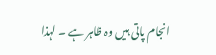انجام پاتی ہیں وہ ظاہر ہے ۔ لہذا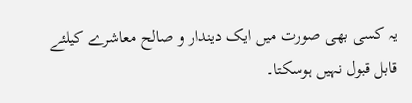یہ کسی بھی صورت میں ایک دیندار و صالح معاشرے کیلئے قابل قبول نہیں ہوسکتا۔